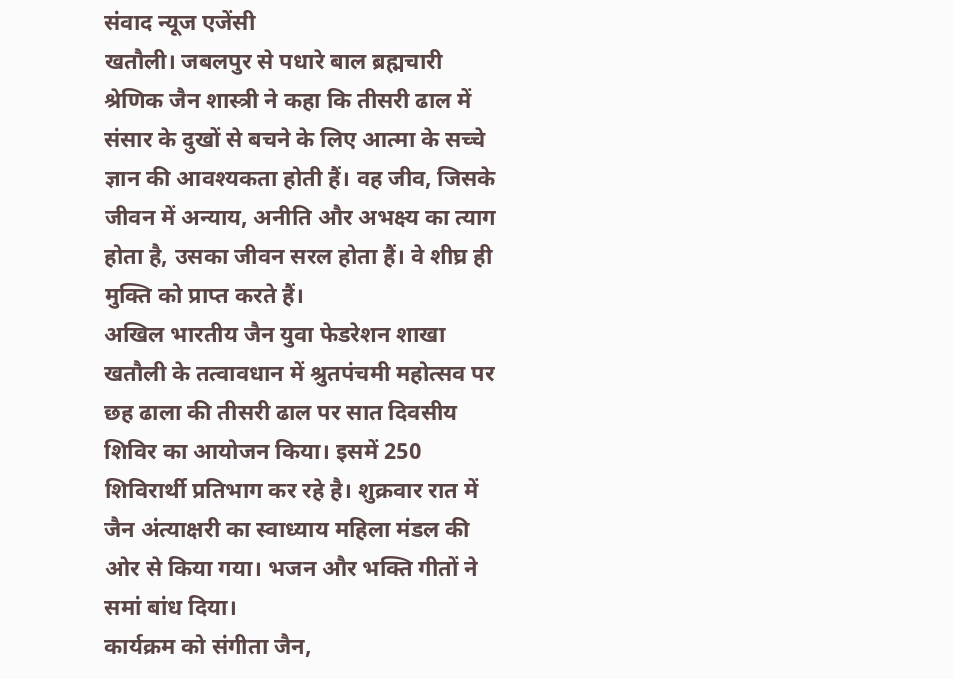संवाद न्यूज एजेंसी
खतौली। जबलपुर से पधारे बाल ब्रह्मचारी श्रेणिक जैन शास्त्री ने कहा कि तीसरी ढाल में संसार के दुखों से बचने के लिए आत्मा के सच्चे ज्ञान की आवश्यकता होती हैं। वह जीव, जिसके जीवन में अन्याय, अनीति और अभक्ष्य का त्याग होता है, उसका जीवन सरल होता हैं। वे शीघ्र ही मुक्ति को प्राप्त करते हैं।
अखिल भारतीय जैन युवा फेडरेशन शाखा खतौली के तत्वावधान में श्रुतपंचमी महोत्सव पर छह ढाला की तीसरी ढाल पर सात दिवसीय शिविर का आयोजन किया। इसमें 250 शिविरार्थी प्रतिभाग कर रहे है। शुक्रवार रात में जैन अंत्याक्षरी का स्वाध्याय महिला मंडल की ओर से किया गया। भजन और भक्ति गीतों ने समां बांध दिया।
कार्यक्रम को संगीता जैन,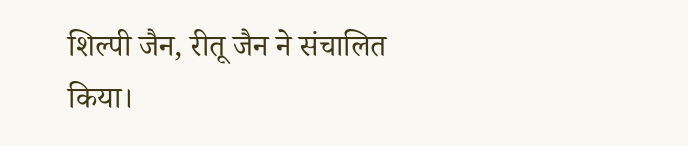शिल्पी जैन, रीतू जैन ने संचालित किया।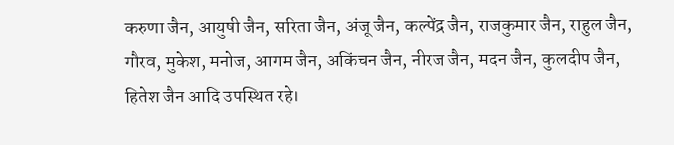करुणा जैन, आयुषी जैन, सरिता जैन, अंजू जैन, कल्पेंद्र जैन, राजकुमार जैन, राहुल जैन, गौरव, मुकेश, मनोज, आगम जैन, अकिंचन जैन, नीरज जैन, मदन जैन, कुलदीप जैन, हितेश जैन आदि उपस्थित रहे।